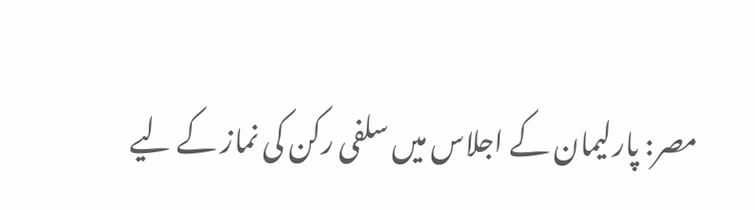مصر: پارلیمان کے اجلاس میں سلفی رکن کی نماز کے لیے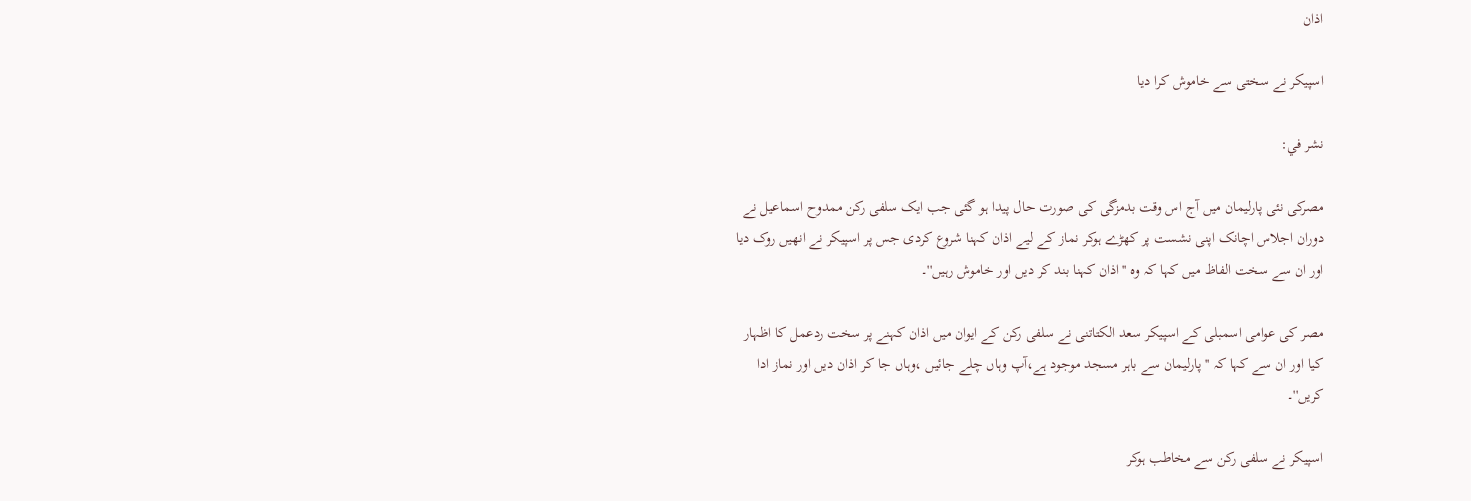اذان

اسپیکر نے سختی سے خاموش کرا دیا

نشر في:

مصرکی نئی پارلیمان میں آج اس وقت بدمزگی کی صورت حال پیدا ہو گئی جب ایک سلفی رکن ممدوح اسماعیل نے دوران اجلاس اچانک اپنی نشست پر کھڑے ہوکر نماز کے لیے اذان کہنا شروع کردی جس پر اسپیکر نے انھیں روک دیا اور ان سے سخت الفاظ میں کہا کہ وہ ''اذان کہنا بند کر دیں اور خاموش رہیں''۔

مصر کی عوامی اسمبلی کے اسپیکر سعد الکتاتنی نے سلفی رکن کے ایوان میں اذان کہنے پر سخت ردعمل کا اظہار کیا اور ان سے کہا کہ ''پارلیمان سے باہر مسجد موجود ہے،آپ وہاں چلے جائیں ،وہاں جا کر اذان دیں اور نماز ادا کریں''۔

اسپیکر نے سلفی رکن سے مخاطب ہوکر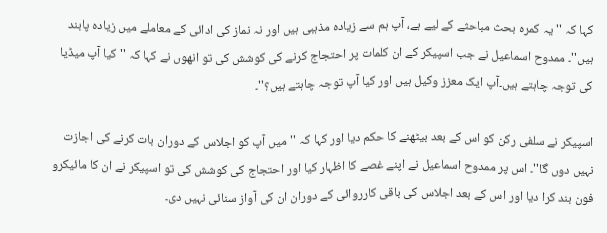کہا کہ ''یہ کمرہ بحث مباحثے کے لیے ہے، آپ ہم سے زیادہ مذہبی ہیں اور نہ نماز کی ادائی کے معاملے میں زیادہ پابند ہیں''۔ ممدوح اسماعیل نے جب اسپیکر کے ان کلمات پر احتجاج کرنے کی کوشش کی تو انھوں نے کہا کہ ''کیا آپ میڈیا کی توجہ چاہتے ہیں۔آپ ایک معزز وکیل ہیں اور کیا آپ توجہ چاہتے ہیں؟''۔

اسپیکر نے سلفی رکن کو اس کے بعد بیٹھنے کا حکم دیا اور کہا کہ ''میں آپ کو اجلاس کے دوران بات کرنے کی اجازت نہیں دوں گا''۔ اس پر ممدوح اسماعیل نے اپنے غصے کا اظہار کیا اور احتجاج کی کوشش کی تو اسپیکر نے ان کا مائیکرو فون بند کرا دیا اور اس کے بعد اجلاس کی باقی کارروائی کے دوران ان کی آواز سنائی نہیں دی۔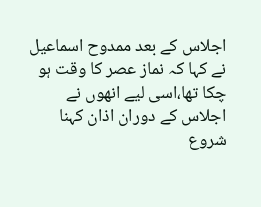اجلاس کے بعد ممدوح اسماعیل نے کہا کہ نماز عصر کا وقت ہو چکا تھا،اسی لیے انھوں نے اجلاس کے دوران اذان کہنا شروع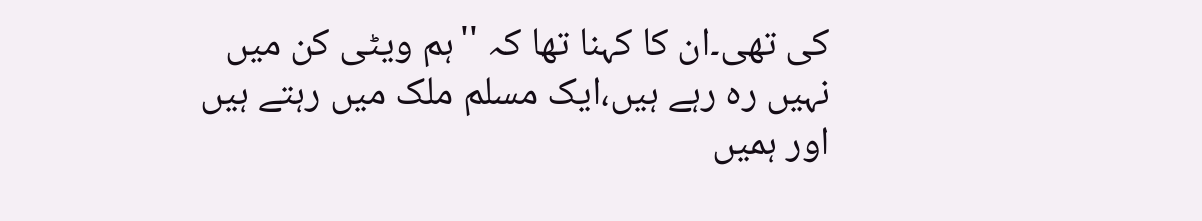کی تھی۔ان کا کہنا تھا کہ ''ہم ویٹی کن میں نہیں رہ رہے ہیں،ایک مسلم ملک میں رہتے ہیں اور ہمیں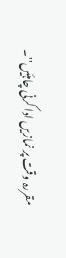مقررہ وقت پر نمازیں ادا کرنی چاہئیں''۔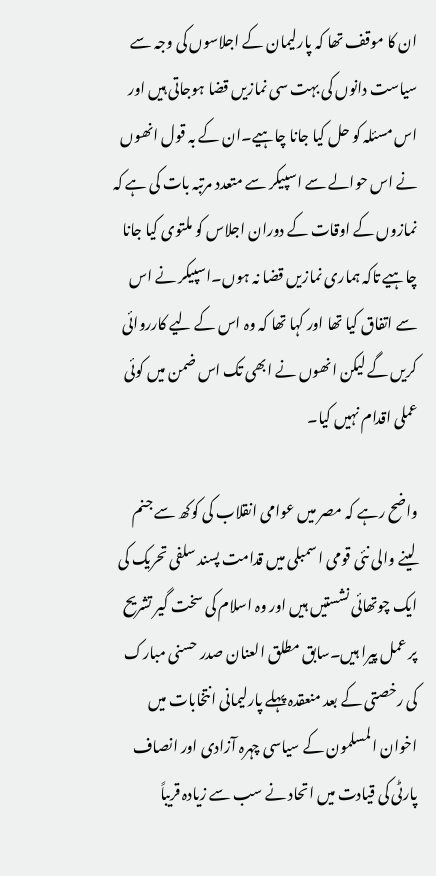ان کا موقف تھا کہ پارلیمان کے اجلاسوں کی وجہ سے سیاست دانوں کی بہت سی نمازیں قضا ہوجاتی ہیں اور اس مسئلہ کو حل کیا جانا چاہیے۔ان کے بہ قول انھوں نے اس حوالے سے اسپیکر سے متعدد مرتبہ بات کی ہے کہ نمازوں کے اوقات کے دوران اجلاس کو ملتوی کیا جانا چاہیے تاکہ ہماری نمازیں قضا نہ ہوں۔اسپیکر نے اس سے اتفاق کیا تھا اور کہا تھا کہ وہ اس کے لیے کارروائی کریں گے لیکن انھوں نے ابھی تک اس ضمن میں کوئی عملی اقدام نہیں کیا۔

واضح رہے کہ مصر میں عوامی انقلاب کی کوکھ سے جنم لینے والی نئی قومی اسمبلی میں قدامت پسند سلفی تحریک کی ایک چوتھائی نشستیں ہیں اور وہ اسلام کی سخت گیر تشریح پر عمل پیرا ہیں۔سابق مطلق العنان صدر حسنی مبارک کی رخصتی کے بعد منعقدہ پہلے پارلیمانی انتخابات میں اخوان المسلمون کے سیاسی چہرہ آزادی اور انصاف پارٹی کی قیادت میں اتحاد نے سب سے زیادہ قریباً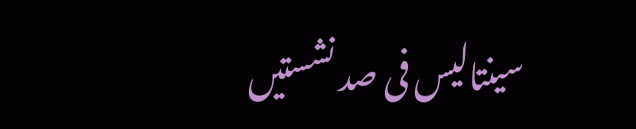سینتالیس فی صد نشستیں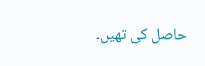حاصل کی تھیں۔